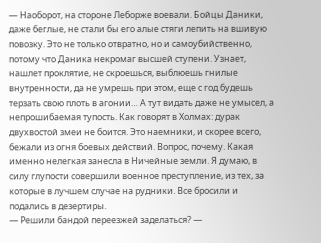— Наоборот, на стороне Леборже воевали. Бойцы Даники, даже беглые, не стали бы его алые стяги лепить на вшивую повозку. Это не только отвратно, но и самоубийственно, потому что Даника некромаг высшей ступени. Узнает, нашлет проклятие, не скроешься, выблюешь гнилые внутренности, да не умрешь при этом, еще с год будешь терзать свою плоть в агонии… А тут видать даже не умысел, а непрошибаемая тупость. Как говорят в Холмах: дурак двухвостой змеи не боится. Это наемники, и скорее всего, бежали из огня боевых действий. Вопрос, почему. Какая именно нелегкая занесла в Ничейные земли. Я думаю, в силу глупости совершили военное преступление, из тех, за которые в лучшем случае на рудники. Все бросили и подались в дезертиры.
— Решили бандой переезжей заделаться? —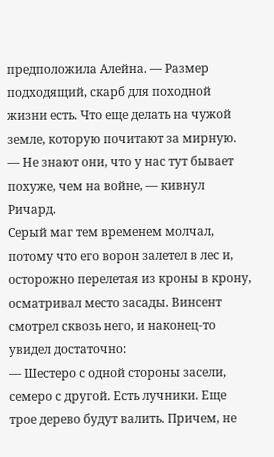предположила Алейна. — Размер подходящий, скарб для походной жизни есть. Что еще делать на чужой земле, которую почитают за мирную.
— Не знают они, что у нас тут бывает похуже, чем на войне, — кивнул Ричард.
Серый маг тем временем молчал, потому что его ворон залетел в лес и, осторожно перелетая из кроны в крону, осматривал место засады. Винсент смотрел сквозь него, и наконец-то увидел достаточно:
— Шестеро с одной стороны засели, семеро с другой. Есть лучники. Еще трое дерево будут валить. Причем, не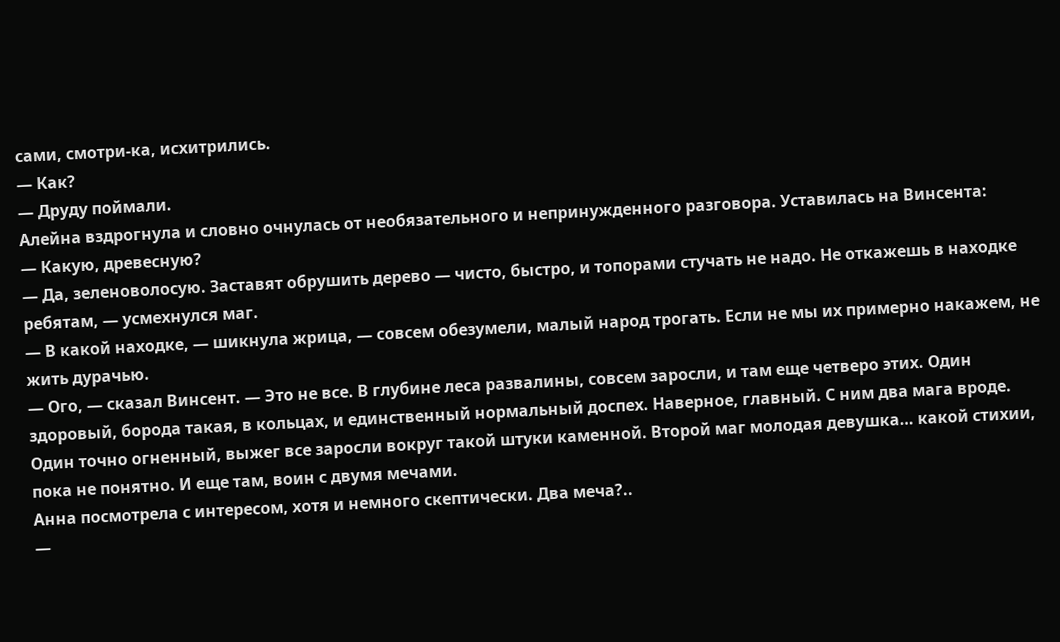сами, смотри-ка, исхитрились.
— Как?
— Друду поймали.
Алейна вздрогнула и словно очнулась от необязательного и непринужденного разговора. Уставилась на Винсента:
— Какую, древесную?
— Да, зеленоволосую. Заставят обрушить дерево — чисто, быстро, и топорами стучать не надо. Не откажешь в находке ребятам, — усмехнулся маг.
— В какой находке, — шикнула жрица, — совсем обезумели, малый народ трогать. Если не мы их примерно накажем, не жить дурачью.
— Ого, — сказал Винсент. — Это не все. В глубине леса развалины, совсем заросли, и там еще четверо этих. Один здоровый, борода такая, в кольцах, и единственный нормальный доспех. Наверное, главный. С ним два мага вроде. Один точно огненный, выжег все заросли вокруг такой штуки каменной. Второй маг молодая девушка… какой стихии, пока не понятно. И еще там, воин с двумя мечами.
Анна посмотрела с интересом, хотя и немного скептически. Два меча?..
—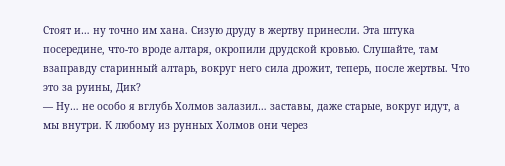Стоят и… ну точно им хана. Сизую друду в жертву принесли. Эта штука посередине, что-то вроде алтаря, окропили друдской кровью. Слушайте, там взаправду старинный алтарь, вокруг него сила дрожит, теперь, после жертвы. Что это за руины, Дик?
— Ну… не особо я вглубь Холмов залазил… заставы, даже старые, вокруг идут, а мы внутри. К любому из рунных Холмов они через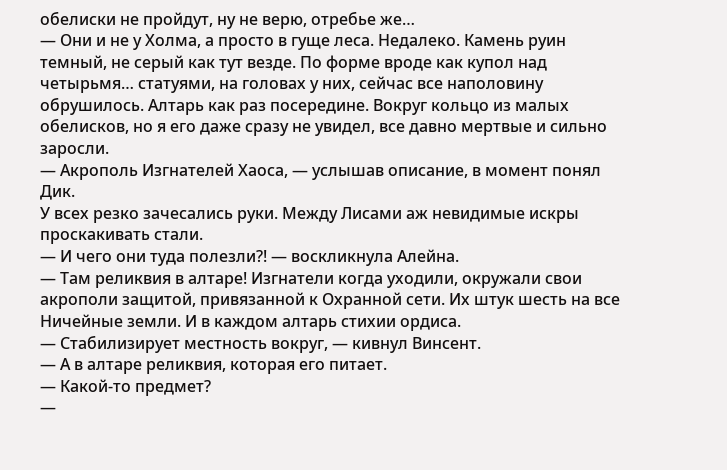обелиски не пройдут, ну не верю, отребье же…
— Они и не у Холма, а просто в гуще леса. Недалеко. Камень руин темный, не серый как тут везде. По форме вроде как купол над четырьмя… статуями, на головах у них, сейчас все наполовину обрушилось. Алтарь как раз посередине. Вокруг кольцо из малых обелисков, но я его даже сразу не увидел, все давно мертвые и сильно заросли.
— Акрополь Изгнателей Хаоса, — услышав описание, в момент понял Дик.
У всех резко зачесались руки. Между Лисами аж невидимые искры проскакивать стали.
— И чего они туда полезли?! — воскликнула Алейна.
— Там реликвия в алтаре! Изгнатели когда уходили, окружали свои акрополи защитой, привязанной к Охранной сети. Их штук шесть на все Ничейные земли. И в каждом алтарь стихии ордиса.
— Стабилизирует местность вокруг, — кивнул Винсент.
— А в алтаре реликвия, которая его питает.
— Какой-то предмет?
—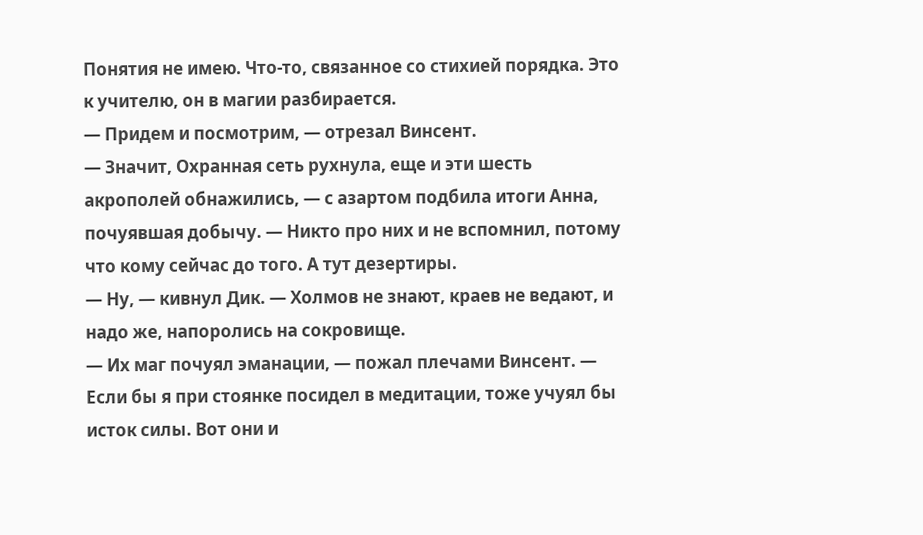Понятия не имею. Что-то, связанное со стихией порядка. Это к учителю, он в магии разбирается.
— Придем и посмотрим, — отрезал Винсент.
— Значит, Охранная сеть рухнула, еще и эти шесть акрополей обнажились, — с азартом подбила итоги Анна, почуявшая добычу. — Никто про них и не вспомнил, потому что кому сейчас до того. А тут дезертиры.
— Ну, — кивнул Дик. — Холмов не знают, краев не ведают, и надо же, напоролись на сокровище.
— Их маг почуял эманации, — пожал плечами Винсент. — Если бы я при стоянке посидел в медитации, тоже учуял бы исток силы. Вот они и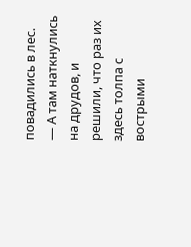повадились в лес.
— А там наткнулись на друдов, и решили, что раз их здесь толпа с вострыми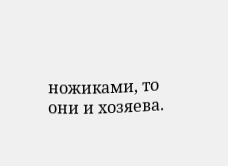ножиками, то они и хозяева.